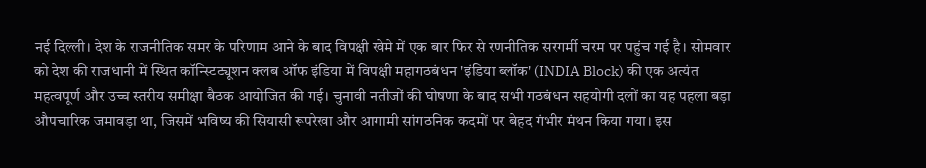नई दिल्ली। देश के राजनीतिक समर के परिणाम आने के बाद विपक्षी खेमे में एक बार फिर से रणनीतिक सरगर्मी चरम पर पहुंच गई है। सोमवार को देश की राजधानी में स्थित कॉन्स्टिट्यूशन क्लब ऑफ इंडिया में विपक्षी महागठबंधन 'इंडिया ब्लॉक' (INDIA Block) की एक अत्यंत महत्वपूर्ण और उच्च स्तरीय समीक्षा बैठक आयोजित की गई। चुनावी नतीजों की घोषणा के बाद सभी गठबंधन सहयोगी दलों का यह पहला बड़ा औपचारिक जमावड़ा था, जिसमें भविष्य की सियासी रूपरेखा और आगामी सांगठनिक कदमों पर बेहद गंभीर मंथन किया गया। इस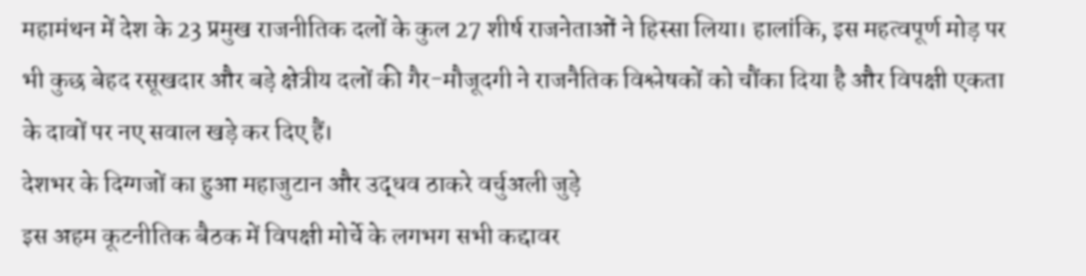महामंथन में देश के 23 प्रमुख राजनीतिक दलों के कुल 27 शीर्ष राजनेताओं ने हिस्सा लिया। हालांकि, इस महत्वपूर्ण मोड़ पर भी कुछ बेहद रसूखदार और बड़े क्षेत्रीय दलों की गैर-मौजूदगी ने राजनैतिक विश्लेषकों को चौंका दिया है और विपक्षी एकता के दावों पर नए सवाल खड़े कर दिए हैं।
देशभर के दिग्गजों का हुआ महाजुटान और उद्धव ठाकरे वर्चुअली जुड़े
इस अहम कूटनीतिक बैठक में विपक्षी मोर्चे के लगभग सभी कद्दावर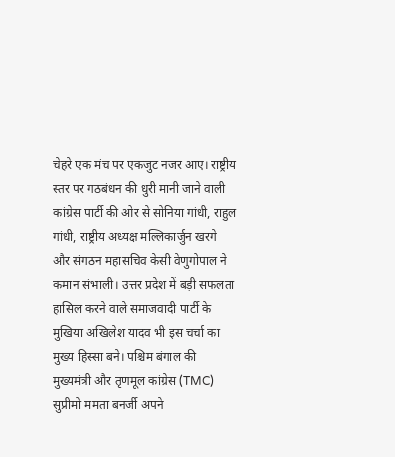चेहरे एक मंच पर एकजुट नजर आए। राष्ट्रीय स्तर पर गठबंधन की धुरी मानी जाने वाली कांग्रेस पार्टी की ओर से सोनिया गांधी, राहुल गांधी, राष्ट्रीय अध्यक्ष मल्लिकार्जुन खरगे और संगठन महासचिव केसी वेणुगोपाल ने कमान संभाली। उत्तर प्रदेश में बड़ी सफलता हासिल करने वाले समाजवादी पार्टी के मुखिया अखिलेश यादव भी इस चर्चा का मुख्य हिस्सा बने। पश्चिम बंगाल की मुख्यमंत्री और तृणमूल कांग्रेस (TMC) सुप्रीमो ममता बनर्जी अपने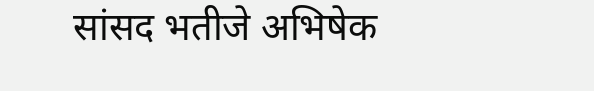सांसद भतीजे अभिषेक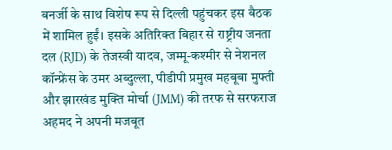बनर्जी के साथ विशेष रूप से दिल्ली पहुंचकर इस बैठक में शामिल हुईं। इसके अतिरिक्त बिहार से राष्ट्रीय जनता दल (RJD) के तेजस्वी यादव, जम्मू-कश्मीर से नेशनल कॉन्फ्रेंस के उमर अब्दुल्ला, पीडीपी प्रमुख महबूबा मुफ्ती और झारखंड मुक्ति मोर्चा (JMM) की तरफ से सरफराज अहमद ने अपनी मजबूत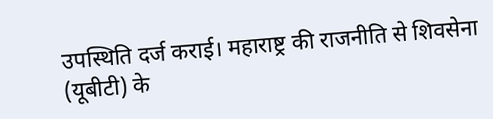उपस्थिति दर्ज कराई। महाराष्ट्र की राजनीति से शिवसेना (यूबीटी) के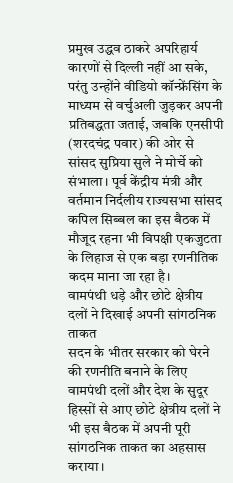प्रमुख उद्धव ठाकरे अपरिहार्य कारणों से दिल्ली नहीं आ सके, परंतु उन्होंने वीडियो कॉन्फ्रेंसिंग के माध्यम से वर्चुअली जुड़कर अपनी प्रतिबद्धता जताई, जबकि एनसीपी (शरदचंद्र पवार) की ओर से सांसद सुप्रिया सुले ने मोर्चे को संभाला। पूर्व केंद्रीय मंत्री और वर्तमान निर्दलीय राज्यसभा सांसद कपिल सिब्बल का इस बैठक में मौजूद रहना भी विपक्षी एकजुटता के लिहाज से एक बड़ा रणनीतिक कदम माना जा रहा है।
वामपंथी धड़े और छोटे क्षेत्रीय दलों ने दिखाई अपनी सांगठनिक ताकत
सदन के भीतर सरकार को घेरने की रणनीति बनाने के लिए वामपंथी दलों और देश के सुदूर हिस्सों से आए छोटे क्षेत्रीय दलों ने भी इस बैठक में अपनी पूरी सांगठनिक ताकत का अहसास कराया।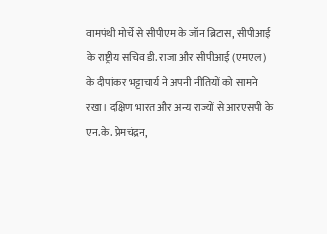वामपंथी मोर्चे से सीपीएम के जॉन ब्रिटास, सीपीआई के राष्ट्रीय सचिव डी. राजा और सीपीआई (एमएल) के दीपांकर भट्टाचार्य ने अपनी नीतियों को सामने रखा। दक्षिण भारत और अन्य राज्यों से आरएसपी के एन.के. प्रेमचंद्रन,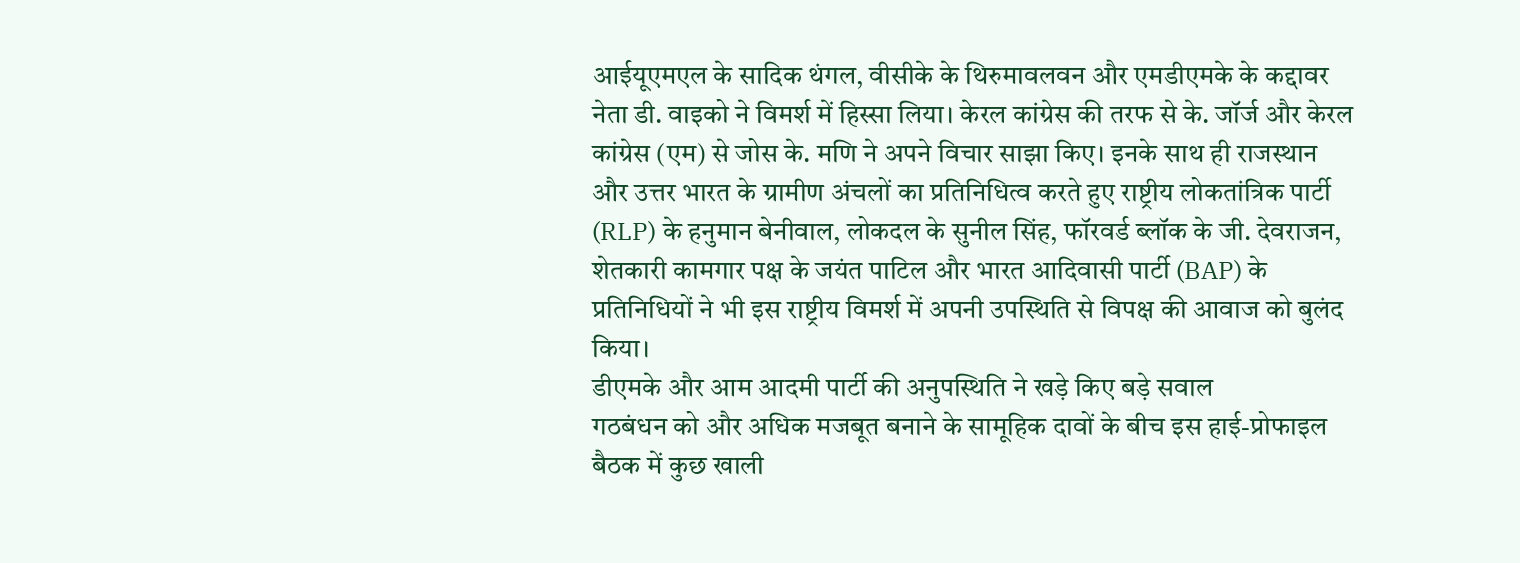आईयूएमएल के सादिक थंगल, वीसीके के थिरुमावलवन और एमडीएमके के कद्दावर नेता डी. वाइको ने विमर्श में हिस्सा लिया। केरल कांग्रेस की तरफ से के. जॉर्ज और केरल कांग्रेस (एम) से जोस के. मणि ने अपने विचार साझा किए। इनके साथ ही राजस्थान और उत्तर भारत के ग्रामीण अंचलों का प्रतिनिधित्व करते हुए राष्ट्रीय लोकतांत्रिक पार्टी (RLP) के हनुमान बेनीवाल, लोकदल के सुनील सिंह, फॉरवर्ड ब्लॉक के जी. देवराजन, शेतकारी कामगार पक्ष के जयंत पाटिल और भारत आदिवासी पार्टी (BAP) के प्रतिनिधियों ने भी इस राष्ट्रीय विमर्श में अपनी उपस्थिति से विपक्ष की आवाज को बुलंद किया।
डीएमके और आम आदमी पार्टी की अनुपस्थिति ने खड़े किए बड़े सवाल
गठबंधन को और अधिक मजबूत बनाने के सामूहिक दावों के बीच इस हाई-प्रोफाइल बैठक में कुछ खाली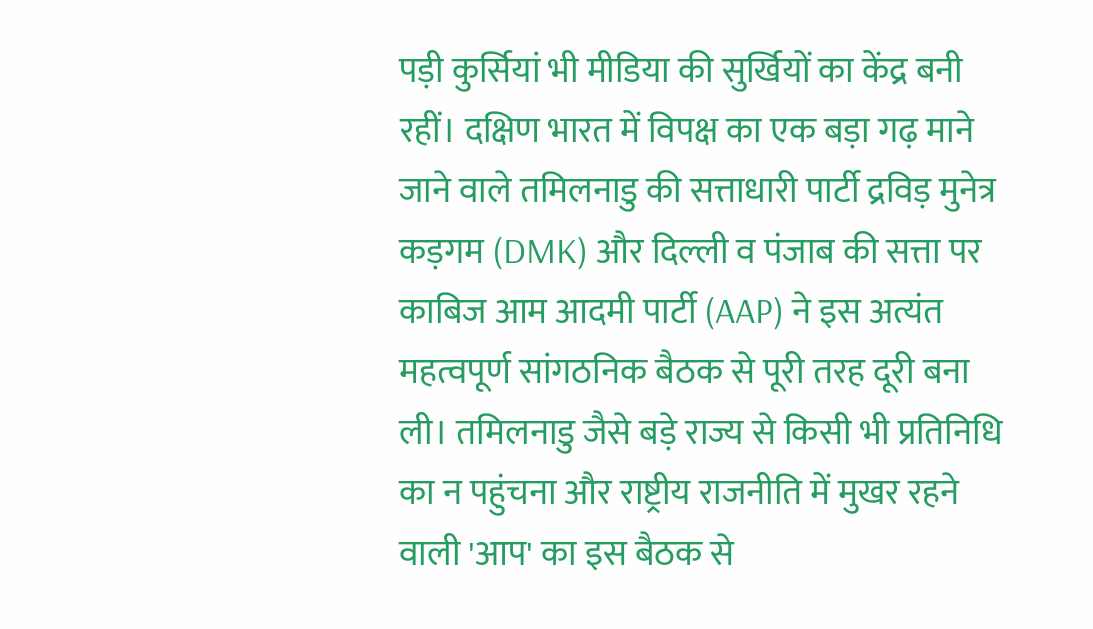पड़ी कुर्सियां भी मीडिया की सुर्खियों का केंद्र बनी रहीं। दक्षिण भारत में विपक्ष का एक बड़ा गढ़ माने जाने वाले तमिलनाडु की सत्ताधारी पार्टी द्रविड़ मुनेत्र कड़गम (DMK) और दिल्ली व पंजाब की सत्ता पर काबिज आम आदमी पार्टी (AAP) ने इस अत्यंत महत्वपूर्ण सांगठनिक बैठक से पूरी तरह दूरी बना ली। तमिलनाडु जैसे बड़े राज्य से किसी भी प्रतिनिधि का न पहुंचना और राष्ट्रीय राजनीति में मुखर रहने वाली 'आप' का इस बैठक से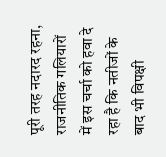पूरी तरह नदारद रहना, राजनीतिक गलियारों में इस चर्चा को हवा दे रहा है कि नतीजों के बाद भी विपक्षी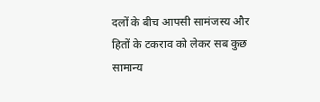दलों के बीच आपसी सामंजस्य और हितों के टकराव को लेकर सब कुछ सामान्य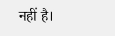नहीं है।